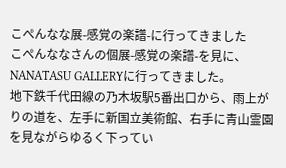こぺんなな展-感覚の楽譜-に行ってきました
こぺんななさんの個展-感覚の楽譜-を見に、NANATASU GALLERYに行ってきました。
地下鉄千代田線の乃木坂駅5番出口から、雨上がりの道を、左手に新国立美術館、右手に青山霊園を見ながらゆるく下ってい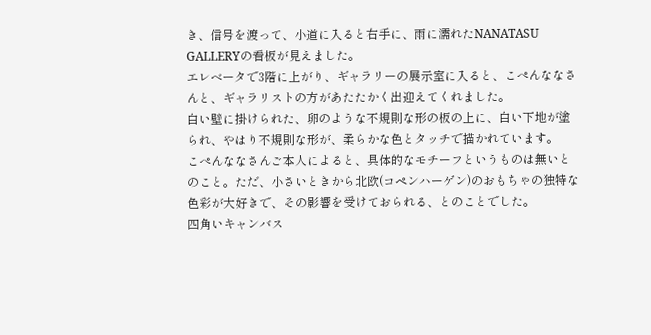き、信号を渡って、小道に入ると右手に、雨に濡れたNANATASU GALLERYの看板が見えました。
エレベータで3階に上がり、ギャラリーの展示室に入ると、こぺんななさんと、ギャラリストの方があたたかく出迎えてくれました。
白い壁に掛けられた、卵のような不規則な形の板の上に、白い下地が塗られ、やはり不規則な形が、柔らかな色とタッチで描かれています。
こぺんななさんご本人によると、具体的なモチーフというものは無いとのこと。ただ、小さいときから北欧(コペンハーゲン)のおもちゃの独特な色彩が大好きで、その影響を受けておられる、とのことでした。
四角いキャンバス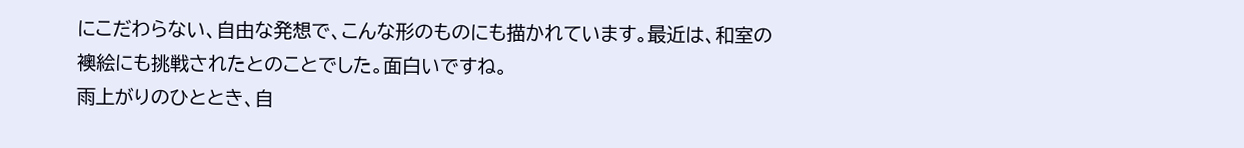にこだわらない、自由な発想で、こんな形のものにも描かれています。最近は、和室の襖絵にも挑戦されたとのことでした。面白いですね。
雨上がりのひととき、自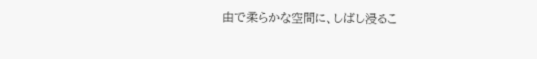由で柔らかな空間に、しばし浸るこ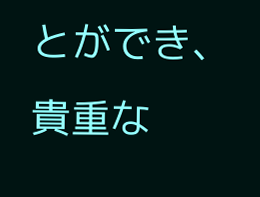とができ、貴重な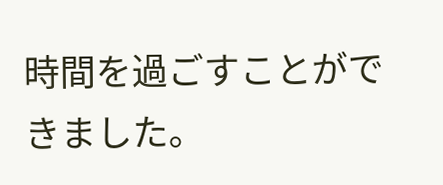時間を過ごすことができました。